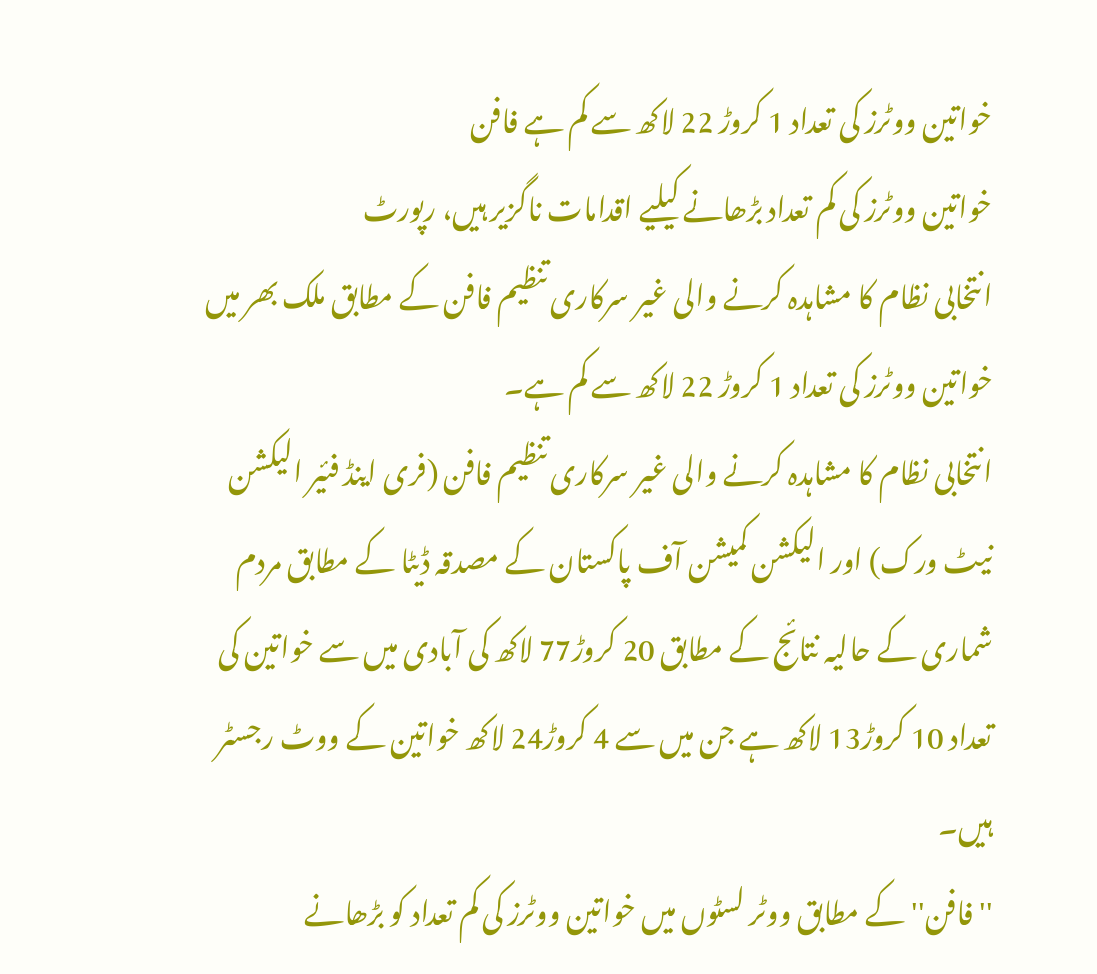خواتین ووٹرز کی تعداد 1 کروڑ 22 لاکھ سے کم ہے فافن
خواتین ووٹرز کی کم تعداد بڑھانے کیلیے اقدامات ناگزیر ہیں، رپورٹ
انتخابی نظام کا مشاہدہ کرنے والی غیر سرکاری تنظیم فافن کے مطابق ملک بھر میں خواتین ووٹرز کی تعداد 1 کروڑ 22 لاکھ سے کم ہے۔
انتخابی نظام کا مشاہدہ کرنے والی غیر سرکاری تنظیم فافن (فری اینڈ فئیر الیکشن نیٹ ورک) اور الیکشن کمیشن آف پاکستان کے مصدقہ ڈیٹا کے مطابق مردم شماری کے حالیہ نتائج کے مطابق 20 کروڑ77 لاکھ کی آبادی میں سے خواتین کی تعداد 10 کروڑ13 لاکھ ہے جن میں سے 4 کروڑ24 لاکھ خواتین کے ووٹ رجسٹر ہیں۔
''فافن'' کے مطابق ووٹر لسٹوں میں خواتین ووٹرز کی کم تعداد کو بڑھانے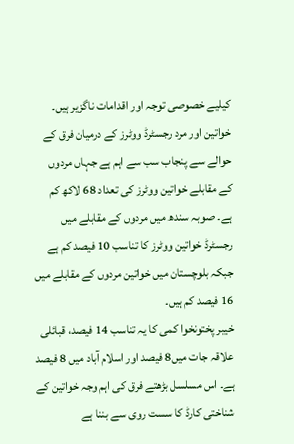کیلیے خصوصی توجہ اور اقدامات ناگزیر ہیں۔ خواتین اور مرد رجسٹرڈ ووٹرز کے درمیان فرق کے حوالے سے پنجاب سب سے اہم ہے جہاں مردوں کے مقابلے خواتین ووٹرز کی تعداد 68 لاکھ کم ہے۔ صوبہ سندھ میں مردوں کے مقابلے میں رجسٹرڈ خواتین ووٹرز کا تناسب 10 فیصد کم ہے جبکہ بلوچستان میں خواتین مردوں کے مقابلے میں 16 فیصد کم ہیں۔
خیبر پختونخوا کمی کا یہ تناسب 14 فیصد، قبائلی علاقہ جات میں8 فیصد اور اسلام آباد میں 8 فیصد ہے۔ اس مسلسل بڑھتے فرق کی اہم وجہ خواتین کے شناختی کارڈ کا سست روی سے بننا ہے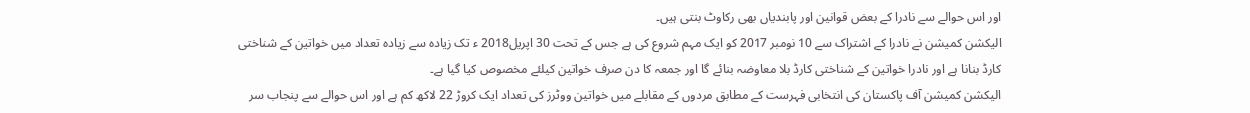اور اس حوالے سے نادرا کے بعض قوانین اور پابندیاں بھی رکاوٹ بنتی ہیں۔
الیکشن کمیشن نے نادرا کے اشتراک سے 10 نومبر 2017 کو ایک مہم شروع کی ہے جس کے تحت 30 اپریل2018 ء تک زیادہ سے زیادہ تعداد میں خواتین کے شناختی کارڈ بنانا ہے اور نادرا خواتین کے شناختی کارڈ بلا معاوضہ بنائے گا اور جمعہ کا دن صرف خواتین کیلئے مخصوص کیا گیا ہے۔
الیکشن کمیشن آف پاکستان کی انتخابی فہرست کے مطابق مردوں کے مقابلے میں خواتین ووٹرز کی تعداد ایک کروڑ 22 لاکھ کم ہے اور اس حوالے سے پنجاب سر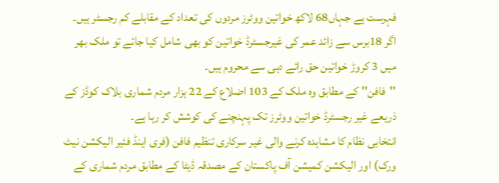فہرست ہے جہاں68 لاکھ خواتین ووٹرز مردوں کی تعداد کے مقابلے کم رجسٹر ہیں۔ اگر 18برس سے زائد عمر کی غیرجسٹرڈ خواتین کو بھی شامل کیا جائے تو ملک بھر میں 3 کروڑ خواتین حق رائے دہی سے محروم ہیں۔
''فافن'' کے مطابق وہ ملک کے 103 اضلاع کے 22 ہزار مردم شماری بلاک کوڈز کے ذریعے غیر رجسٹرڈ خواتین ووٹرز تک پہنچنے کی کوشش کر رہا ہے۔
انتخابی نظام کا مشاہدہ کرنے والی غیر سرکاری تنظیم فافن (فری اینڈ فئیر الیکشن نیٹ ورک) اور الیکشن کمیشن آف پاکستان کے مصدقہ ڈیٹا کے مطابق مردم شماری کے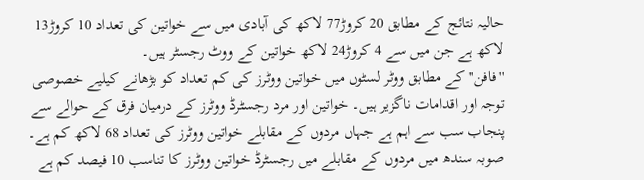حالیہ نتائج کے مطابق 20 کروڑ77 لاکھ کی آبادی میں سے خواتین کی تعداد 10 کروڑ13 لاکھ ہے جن میں سے 4 کروڑ24 لاکھ خواتین کے ووٹ رجسٹر ہیں۔
''فافن'' کے مطابق ووٹر لسٹوں میں خواتین ووٹرز کی کم تعداد کو بڑھانے کیلیے خصوصی توجہ اور اقدامات ناگزیر ہیں۔ خواتین اور مرد رجسٹرڈ ووٹرز کے درمیان فرق کے حوالے سے پنجاب سب سے اہم ہے جہاں مردوں کے مقابلے خواتین ووٹرز کی تعداد 68 لاکھ کم ہے۔ صوبہ سندھ میں مردوں کے مقابلے میں رجسٹرڈ خواتین ووٹرز کا تناسب 10 فیصد کم ہے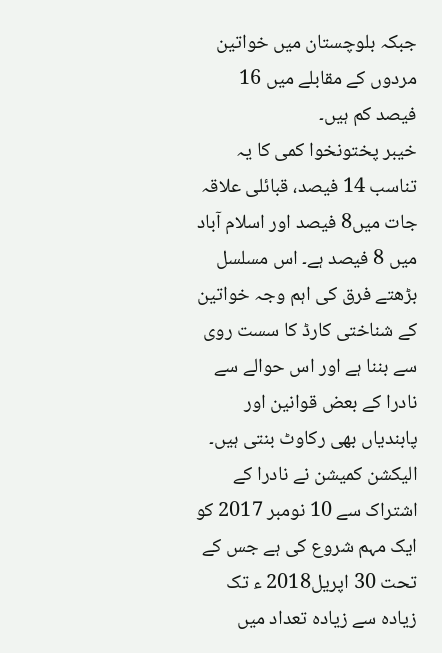جبکہ بلوچستان میں خواتین مردوں کے مقابلے میں 16 فیصد کم ہیں۔
خیبر پختونخوا کمی کا یہ تناسب 14 فیصد، قبائلی علاقہ جات میں8 فیصد اور اسلام آباد میں 8 فیصد ہے۔ اس مسلسل بڑھتے فرق کی اہم وجہ خواتین کے شناختی کارڈ کا سست روی سے بننا ہے اور اس حوالے سے نادرا کے بعض قوانین اور پابندیاں بھی رکاوٹ بنتی ہیں۔
الیکشن کمیشن نے نادرا کے اشتراک سے 10 نومبر 2017 کو ایک مہم شروع کی ہے جس کے تحت 30 اپریل2018 ء تک زیادہ سے زیادہ تعداد میں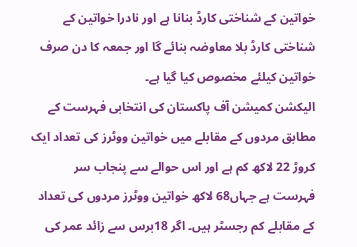خواتین کے شناختی کارڈ بنانا ہے اور نادرا خواتین کے شناختی کارڈ بلا معاوضہ بنائے گا اور جمعہ کا دن صرف خواتین کیلئے مخصوص کیا گیا ہے۔
الیکشن کمیشن آف پاکستان کی انتخابی فہرست کے مطابق مردوں کے مقابلے میں خواتین ووٹرز کی تعداد ایک کروڑ 22 لاکھ کم ہے اور اس حوالے سے پنجاب سر فہرست ہے جہاں68 لاکھ خواتین ووٹرز مردوں کی تعداد کے مقابلے کم رجسٹر ہیں۔ اگر 18برس سے زائد عمر کی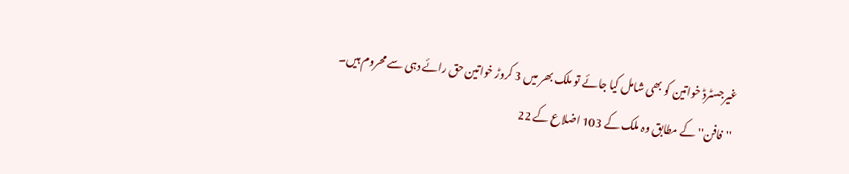غیرجسٹرڈ خواتین کو بھی شامل کیا جائے تو ملک بھر میں 3 کروڑ خواتین حق رائے دہی سے محروم ہیں۔
''فافن'' کے مطابق وہ ملک کے 103 اضلاع کے 22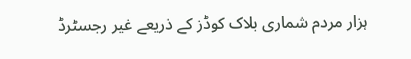ہزار مردم شماری بلاک کوڈز کے ذریعے غیر رجسٹرڈ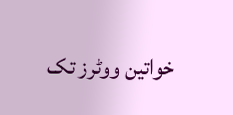خواتین ووٹرز تک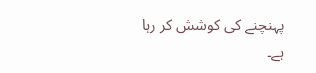پہنچنے کی کوشش کر رہا ہے۔